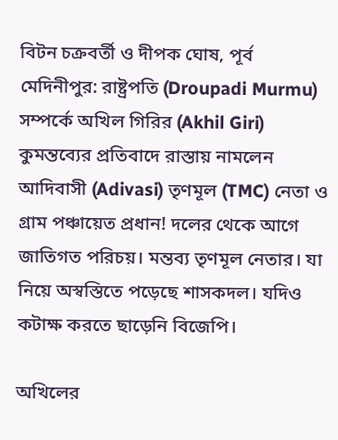বিটন চক্রবর্তী ও দীপক ঘোষ, পূর্ব মেদিনীপুর: রাষ্ট্রপতি (Droupadi Murmu) সম্পর্কে অখিল গিরির (Akhil Giri) কুমন্তব্যের প্রতিবাদে রাস্তায় নামলেন আদিবাসী (Adivasi) তৃণমূল (TMC) নেতা ও গ্রাম পঞ্চায়েত প্রধান! দলের থেকে আগে জাতিগত পরিচয়। মন্তব্য তৃণমূল নেতার। যা নিয়ে অস্বস্তিতে পড়েছে শাসকদল। যদিও কটাক্ষ করতে ছাড়েনি বিজেপি।

অখিলের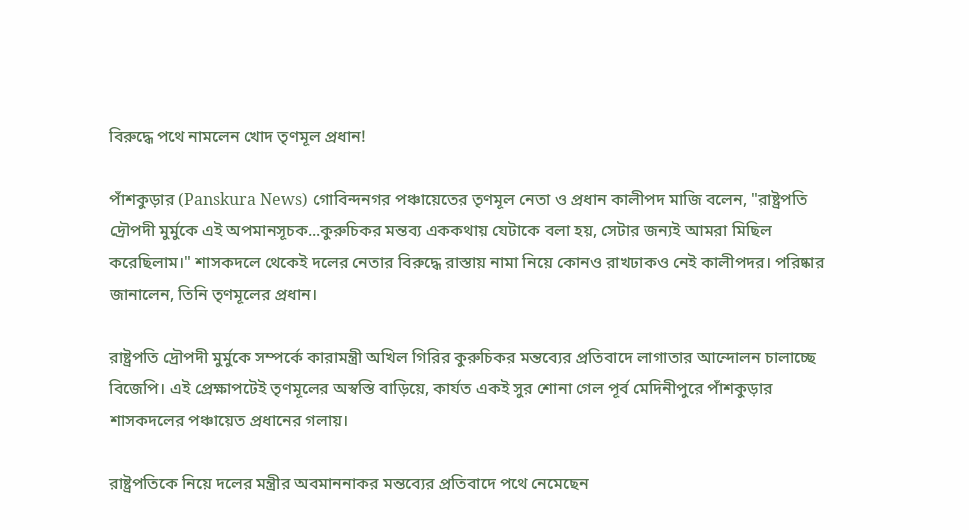বিরুদ্ধে পথে নামলেন খোদ তৃণমূল প্রধান!

পাঁশকুড়ার (Panskura News) গোবিন্দনগর পঞ্চায়েতের তৃণমূল নেতা ও প্রধান কালীপদ মাজি বলেন, "রাষ্ট্রপতি দ্রৌপদী মুর্মুকে এই অপমানসূচক...কুরুচিকর মন্তব্য এককথায় যেটাকে বলা হয়, সেটার জন্যই আমরা মিছিল করেছিলাম।" শাসকদলে থেকেই দলের নেতার বিরুদ্ধে রাস্তায় নামা নিয়ে কোনও রাখঢাকও নেই কালীপদর। পরিষ্কার জানালেন, তিনি তৃণমূলের প্রধান।

রাষ্ট্রপতি দ্রৌপদী মুর্মুকে সম্পর্কে কারামন্ত্রী অখিল গিরির কুরুচিকর মন্তব্যের প্রতিবাদে লাগাতার আন্দোলন চালাচ্ছে বিজেপি। এই প্রেক্ষাপটেই তৃণমূলের অস্বস্তি বাড়িয়ে, কার্যত একই সুর শোনা গেল পূর্ব মেদিনীপুরে পাঁশকুড়ার শাসকদলের পঞ্চায়েত প্রধানের গলায়।

রাষ্ট্রপতিকে নিয়ে দলের মন্ত্রীর অবমাননাকর মন্তব্যের প্রতিবাদে পথে নেমেছেন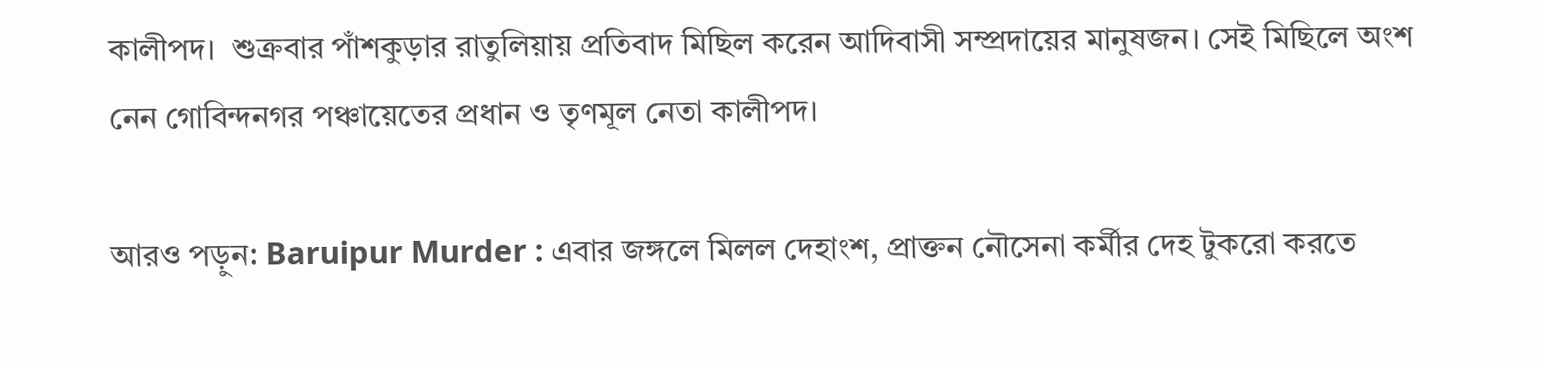কালীপদ।  শুক্রবার পাঁশকুড়ার রাতুলিয়ায় প্রতিবাদ মিছিল করেন আদিবাসী সম্প্রদায়ের মানুষজন। সেই মিছিলে অংশ নেন গোবিন্দনগর পঞ্চায়েতের প্রধান ও তৃণমূল নেতা কালীপদ।

আরও পড়ুন: Baruipur Murder : এবার জঙ্গলে মিলল দেহাংশ, প্রাক্তন নৌসেনা কর্মীর দেহ টুকরো করতে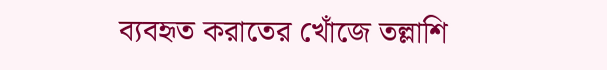ব্যবহৃত করাতের খোঁজে তল্লাশি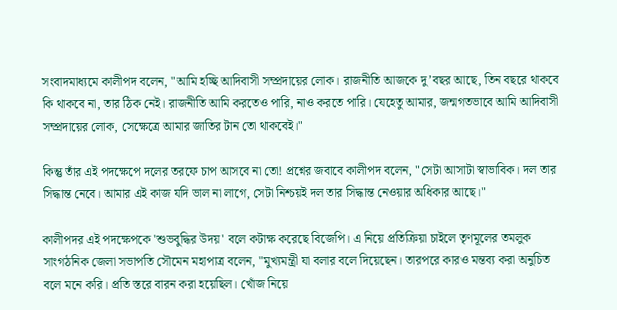সংবাদমাধ্যমে কালীপদ বলেন, "আমি হচ্ছি আদিবাসী সম্প্রদায়ের লোক। রাজনীতি আজকে দু’বছর আছে, তিন বছরে থাকবে কি থাকবে না, তার ঠিক নেই। রাজনীতি আমি করতেও পারি, নাও করতে পারি। যেহেতু আমার, জন্মগতভাবে আমি আদিবাসী সম্প্রদায়ের লোক, সেক্ষেত্রে আমার জাতির টান তো থাকবেই।"

কিন্তু তাঁর এই পদক্ষেপে দলের তরফে চাপ আসবে না তো! প্রশ্নের জবাবে কালীপদ বলেন, "সেটা আসাটা স্বাভাবিক। দল তার সিদ্ধান্ত নেবে। আমার এই কাজ যদি ভাল না লাগে, সেটা নিশ্চয়ই দল তার সিদ্ধান্ত নেওয়ার অধিকার আছে।"

কালীপদর এই পদক্ষেপকে 'শুভবুদ্ধির উদয়' বলে কটাক্ষ করেছে বিজেপি। এ নিয়ে প্রতিক্রিয়া চাইলে তৃণমূলের তমলুক সাংগঠনিক জেলা সভাপতি সৌমেন মহাপাত্র বলেন, "মুখ্যমন্ত্রী যা বলার বলে দিয়েছেন। তারপরে কারও মন্তব্য করা অনুচিত বলে মনে করি। প্রতি স্তরে বারন করা হয়েছিল। খোঁজ নিয়ে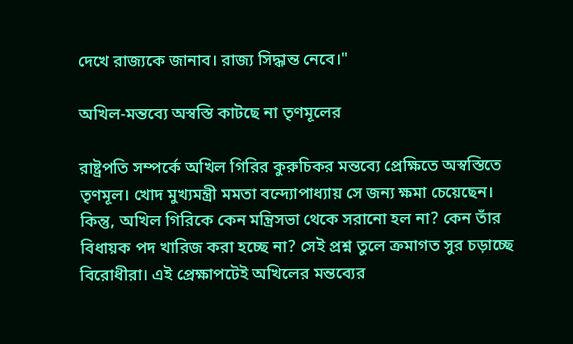দেখে রাজ্যকে জানাব। রাজ্য সিদ্ধান্ত নেবে।"

অখিল-মন্তব্যে অস্বস্তি কাটছে না তৃণমূলের

রাষ্ট্রপতি সম্পর্কে অখিল গিরির কুরুচিকর মন্তব্যে প্রেক্ষিতে অস্বস্তিতে তৃণমূল। খোদ মুখ্যমন্ত্রী মমতা বন্দ্যোপাধ্যায় সে জন্য ক্ষমা চেয়েছেন। কিন্তু, অখিল গিরিকে কেন মন্ত্রিসভা থেকে সরানো হল না? কেন তাঁর বিধায়ক পদ খারিজ করা হচ্ছে না? সেই প্রশ্ন তুলে ক্রমাগত সুর চড়াচ্ছে বিরোধীরা। এই প্রেক্ষাপটেই অখিলের মন্তব্যের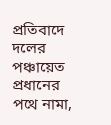প্রতিবাদে দলের পঞ্চায়েত প্রধানের পথে নামা,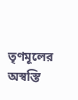তৃণমূলের অস্বস্তি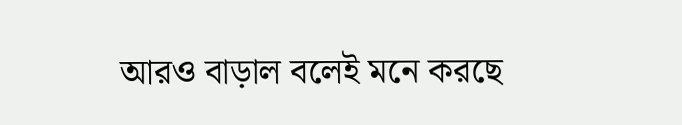আরও বাড়াল বলেই মনে করছে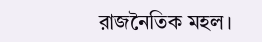রাজনৈতিক মহল।